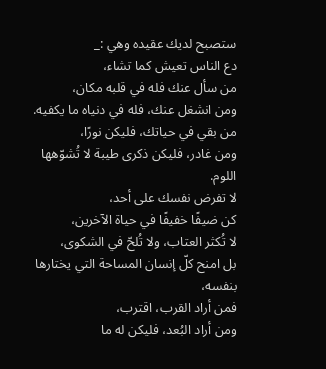ستصبح لديك عقيده وهي :_
دع الناس تعيش كما تشاء،
من سأل عنك فله في قلبه مكان،
ومن انشغل عنك، فله في دنياه ما يكفيه.
من بقي في حياتك، فليكن نورًا،
ومن غادر، فليكن ذكرى طيبة لا تُشوّهها اللوم.
لا تفرض نفسك على أحد،
كن ضيفًا خفيفًا في حياة الآخرين،
لا تُكثر العتاب، ولا تُلحّ في الشكوى،
بل امنح كلّ إنسان المساحة التي يختارها بنفسه،
فمن أراد القرب، اقترب،
ومن أراد البُعد، فليكن له ما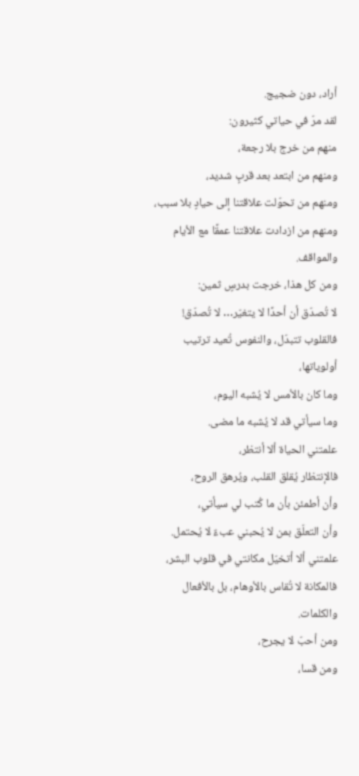أراد، دون ضجيج.
لقد مرّ في حياتي كثيرون:
منهم من خرج بلا رجعة،
ومنهم من ابتعد بعد قربٍ شديد،
ومنهم من تحوّلت علاقتنا إلى حيادٍ بلا سبب،
ومنهم من ازدادت علاقتنا عمقًا مع الأيام والمواقف.
ومن كل هذا، خرجت بدرسٍ ثمين:
لا تُصدّق أن أحدًا لا يتغيّر… لا تُصدّق!
فالقلوب تتبدّل، والنفوس تُعيد ترتيب أولوياتها،
وما كان بالأمس لا يُشبه اليوم،
وما سيأتي قد لا يُشبه ما مضى.
علمتني الحياة ألا أنتظر،
فالإنتظار يُقلق القلب، ويُرهق الروح،
وأن أطمئن بأن ما كُتب لي سيأتي،
وأن التعلّق بمن لا يُحبني عبءٌ لا يُحتمل.
علمتني ألا أتخيّل مكانتي في قلوب البشر،
فالمكانة لا تُقاس بالأوهام، بل بالأفعال والكلمات.
ومن أحبّ لا يجرح،
ومن قسا،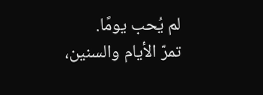لم يُحب يومًا.
تمرّ الأيام والسنين،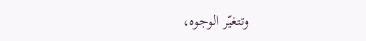وتتغيّر الوجوه،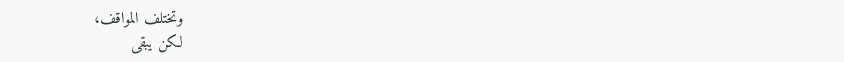وتختلف المواقف،
لكن يبقى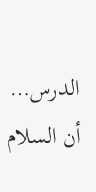الدرس…
أن السلام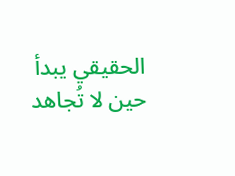الحقيقي يبدأ حين لا تُجاهد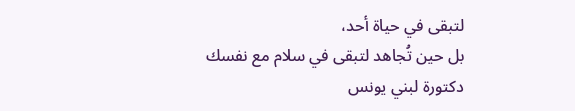لتبقى في حياة أحد،
بل حين تُجاهد لتبقى في سلام مع نفسك
دكتورة لبني يونس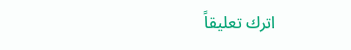اترك تعليقاً